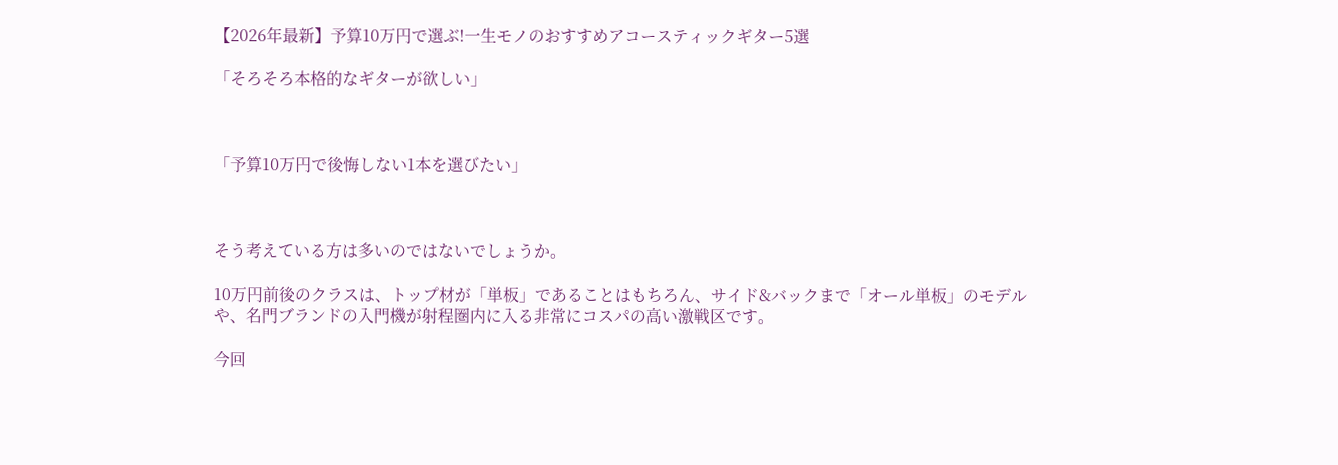【2026年最新】予算10万円で選ぶ!一生モノのおすすめアコースティックギター5選

「そろそろ本格的なギターが欲しい」



「予算10万円で後悔しない1本を選びたい」



そう考えている方は多いのではないでしょうか。

10万円前後のクラスは、トップ材が「単板」であることはもちろん、サイド&バックまで「オール単板」のモデルや、名門ブランドの入門機が射程圏内に入る非常にコスパの高い激戦区です。

今回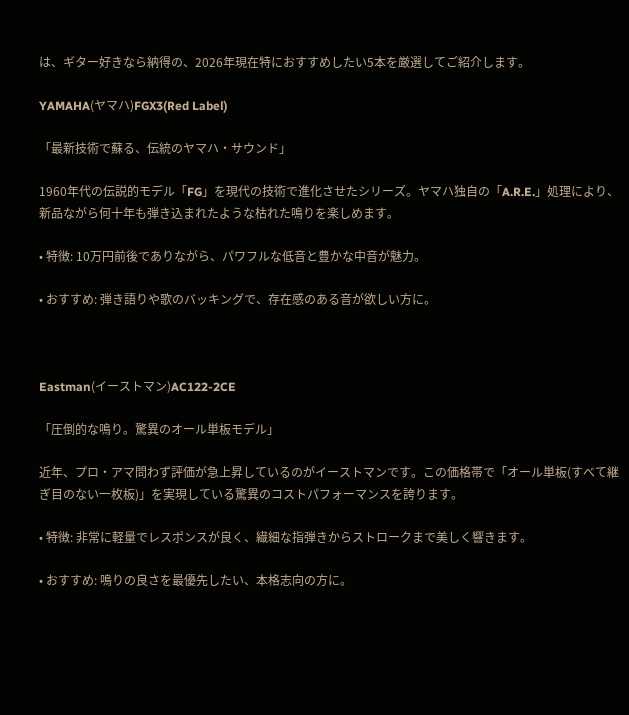は、ギター好きなら納得の、2026年現在特におすすめしたい5本を厳選してご紹介します。

YAMAHA(ヤマハ)FGX3(Red Label)

「最新技術で蘇る、伝統のヤマハ・サウンド」

1960年代の伝説的モデル「FG」を現代の技術で進化させたシリーズ。ヤマハ独自の「A.R.E.」処理により、新品ながら何十年も弾き込まれたような枯れた鳴りを楽しめます。

• 特徴: 10万円前後でありながら、パワフルな低音と豊かな中音が魅力。

• おすすめ: 弾き語りや歌のバッキングで、存在感のある音が欲しい方に。



Eastman(イーストマン)AC122-2CE

「圧倒的な鳴り。驚異のオール単板モデル」

近年、プロ・アマ問わず評価が急上昇しているのがイーストマンです。この価格帯で「オール単板(すべて継ぎ目のない一枚板)」を実現している驚異のコストパフォーマンスを誇ります。

• 特徴: 非常に軽量でレスポンスが良く、繊細な指弾きからストロークまで美しく響きます。

• おすすめ: 鳴りの良さを最優先したい、本格志向の方に。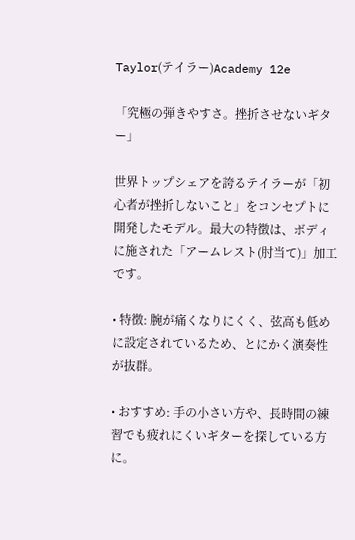Taylor(テイラー)Academy 12e

「究極の弾きやすさ。挫折させないギター」

世界トップシェアを誇るテイラーが「初心者が挫折しないこと」をコンセプトに開発したモデル。最大の特徴は、ボディに施された「アームレスト(肘当て)」加工です。

• 特徴: 腕が痛くなりにくく、弦高も低めに設定されているため、とにかく演奏性が抜群。

• おすすめ: 手の小さい方や、長時間の練習でも疲れにくいギターを探している方に。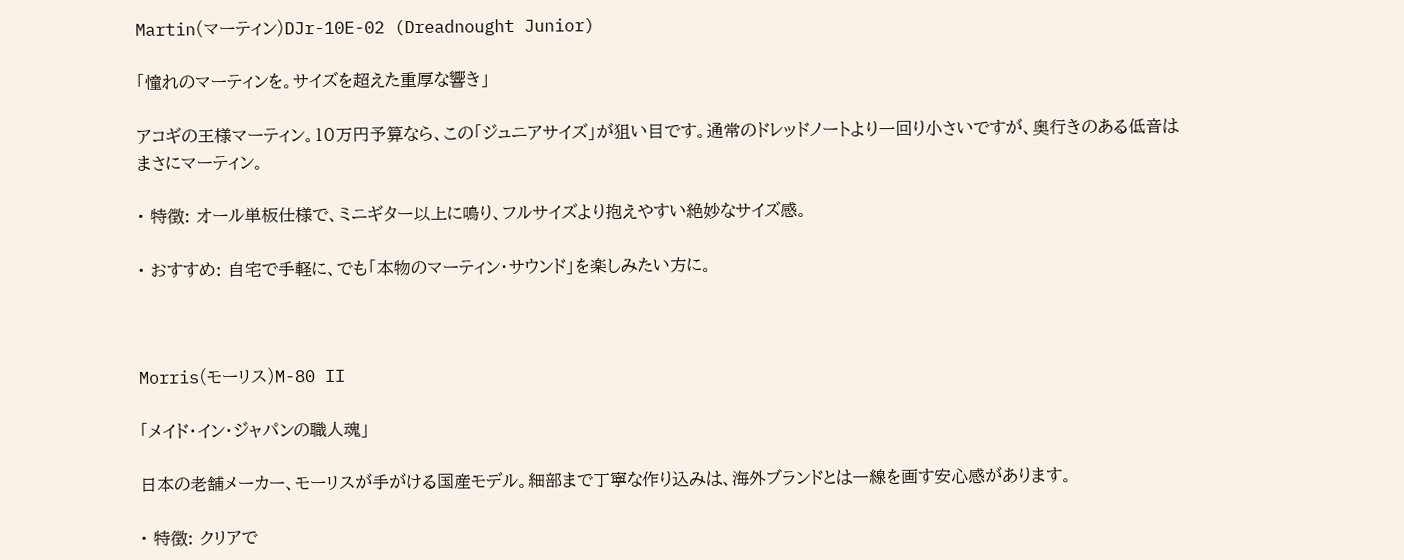Martin(マーティン)DJr-10E-02 (Dreadnought Junior)

「憧れのマーティンを。サイズを超えた重厚な響き」

アコギの王様マーティン。10万円予算なら、この「ジュニアサイズ」が狙い目です。通常のドレッドノートより一回り小さいですが、奥行きのある低音はまさにマーティン。

• 特徴: オール単板仕様で、ミニギター以上に鳴り、フルサイズより抱えやすい絶妙なサイズ感。

• おすすめ: 自宅で手軽に、でも「本物のマーティン・サウンド」を楽しみたい方に。



Morris(モーリス)M-80 II

「メイド・イン・ジャパンの職人魂」

日本の老舗メーカー、モーリスが手がける国産モデル。細部まで丁寧な作り込みは、海外ブランドとは一線を画す安心感があります。

• 特徴: クリアで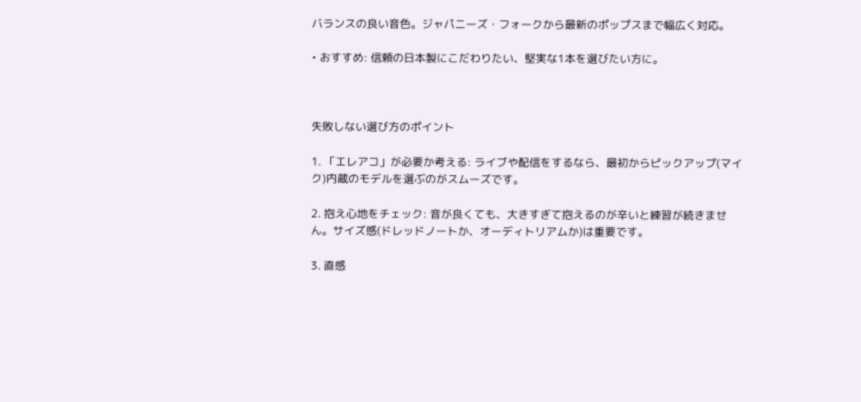バランスの良い音色。ジャパニーズ・フォークから最新のポップスまで幅広く対応。

• おすすめ: 信頼の日本製にこだわりたい、堅実な1本を選びたい方に。



失敗しない選び方のポイント

1. 「エレアコ」が必要か考える: ライブや配信をするなら、最初からピックアップ(マイク)内蔵のモデルを選ぶのがスムーズです。

2. 抱え心地をチェック: 音が良くても、大きすぎて抱えるのが辛いと練習が続きません。サイズ感(ドレッドノートか、オーディトリアムか)は重要です。

3. 直感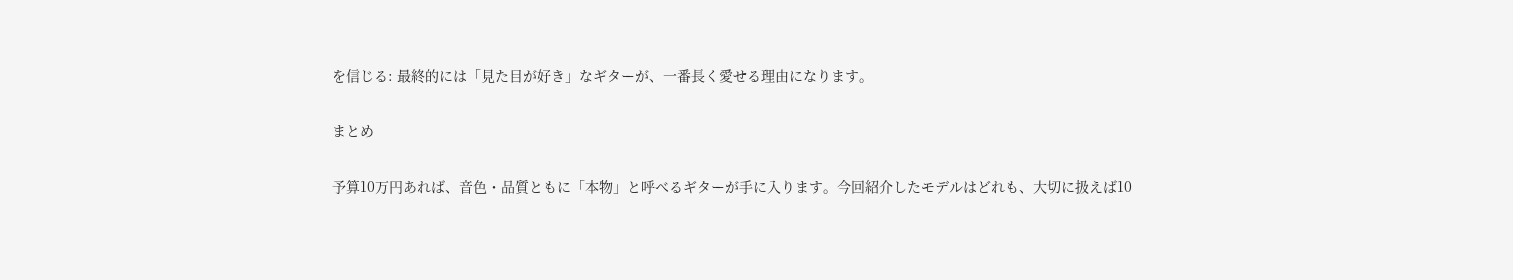を信じる: 最終的には「見た目が好き」なギターが、一番長く愛せる理由になります。

まとめ

予算10万円あれば、音色・品質ともに「本物」と呼べるギターが手に入ります。今回紹介したモデルはどれも、大切に扱えば10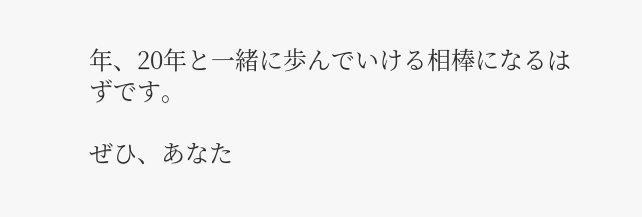年、20年と一緒に歩んでいける相棒になるはずです。

ぜひ、あなた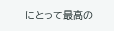にとって最高の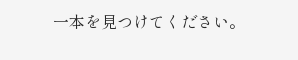一本を見つけてください。